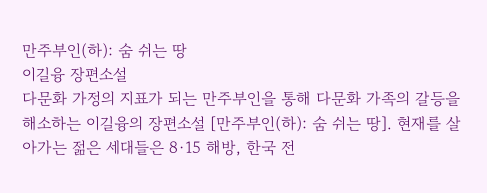만주부인(하): 숨 쉬는 땅
이길융 장편소설
다문화 가정의 지표가 되는 만주부인을 통해 다문화 가족의 갈등을 해소하는 이길융의 장편소설 [만주부인(하): 숨 쉬는 땅]. 현재를 살아가는 젊은 세대들은 8·15 해방, 한국 전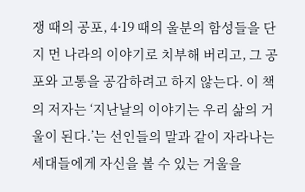쟁 때의 공포, 4·19 때의 울분의 함성들을 단지 먼 나라의 이야기로 치부해 버리고, 그 공포와 고통을 공감하려고 하지 않는다. 이 책의 저자는 ‘지난날의 이야기는 우리 삶의 거울이 된다.’는 선인들의 말과 같이 자라나는 세대들에게 자신을 볼 수 있는 거울을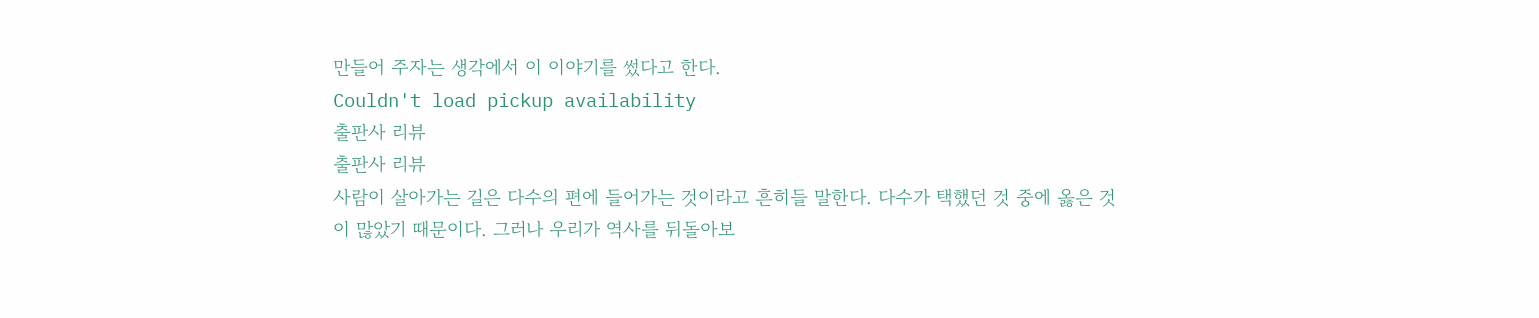만들어 주자는 생각에서 이 이야기를 썼다고 한다.
Couldn't load pickup availability
출판사 리뷰
출판사 리뷰
사람이 살아가는 길은 다수의 편에 들어가는 것이라고 흔히들 말한다. 다수가 택했던 것 중에 옳은 것이 많았기 때문이다. 그러나 우리가 역사를 뒤돌아보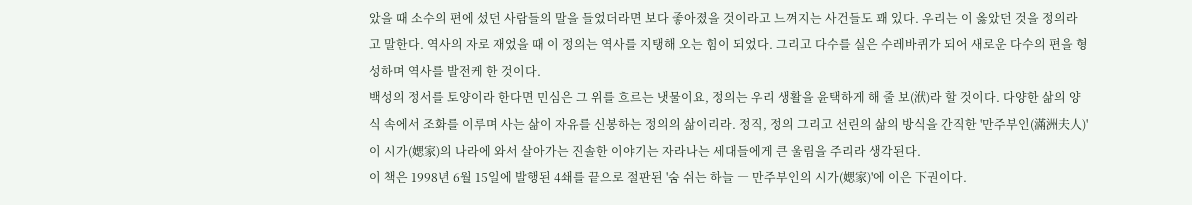았을 때 소수의 편에 섰던 사람들의 말을 들었더라면 보다 좋아졌을 것이라고 느껴지는 사건들도 꽤 있다. 우리는 이 옳았던 것을 정의라고 말한다. 역사의 자로 재었을 때 이 정의는 역사를 지탱해 오는 힘이 되었다. 그리고 다수를 실은 수레바퀴가 되어 새로운 다수의 편을 형성하며 역사를 발전케 한 것이다.
백성의 정서를 토양이라 한다면 민심은 그 위를 흐르는 냇물이요, 정의는 우리 생활을 윤택하게 해 줄 보(洑)라 할 것이다. 다양한 삶의 양식 속에서 조화를 이루며 사는 삶이 자유를 신봉하는 정의의 삶이리라. 정직, 정의 그리고 선린의 삶의 방식을 간직한 '만주부인(滿洲夫人)'이 시가(媤家)의 나라에 와서 살아가는 진솔한 이야기는 자라나는 세대들에게 큰 울림을 주리라 생각된다.
이 책은 1998년 6월 15일에 발행된 4쇄를 끝으로 절판된 '숨 쉬는 하늘 ― 만주부인의 시가(媤家)'에 이은 下권이다.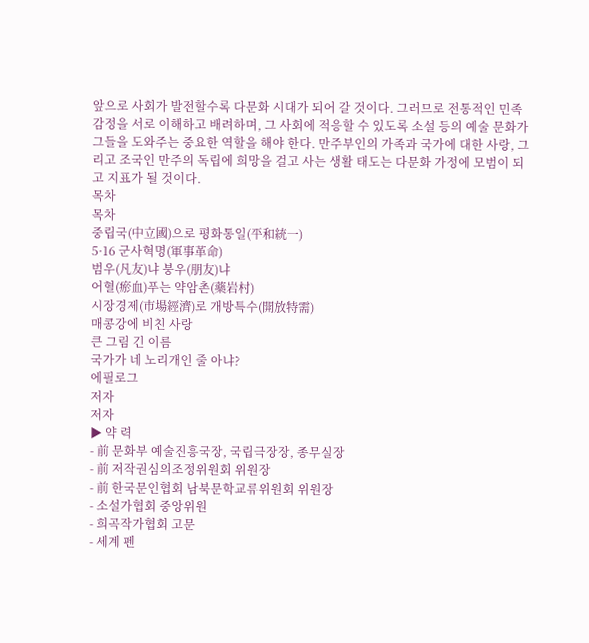앞으로 사회가 발전할수록 다문화 시대가 되어 갈 것이다. 그러므로 전통적인 민족 감정을 서로 이해하고 배려하며, 그 사회에 적응할 수 있도록 소설 등의 예술 문화가 그들을 도와주는 중요한 역할을 해야 한다. 만주부인의 가족과 국가에 대한 사랑, 그리고 조국인 만주의 독립에 희망을 걸고 사는 생활 태도는 다문화 가정에 모범이 되고 지표가 될 것이다.
목차
목차
중립국(中立國)으로 평화통일(平和統一)
5·16 군사혁명(軍事革命)
범우(凡友)냐 붕우(朋友)냐
어혈(瘀血)푸는 약암촌(藥岩村)
시장경제(市場經濟)로 개방특수(開放特需)
매콩강에 비친 사랑
큰 그림 긴 이름
국가가 네 노리개인 줄 아냐?
에필로그
저자
저자
▶ 약 력
- 前 문화부 예술진흥국장, 국립극장장, 종무실장
- 前 저작권심의조정위원회 위원장
- 前 한국문인협회 남북문학교류위원회 위원장
- 소설가협회 중앙위원
- 희곡작가협회 고문
- 세계 펜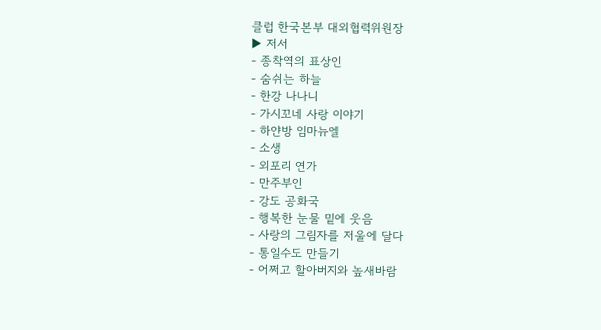클럽 한국본부 대외협력위원장
▶ 저서
- 종착역의 표상인
- 숨쉬는 하늘
- 한강 나나니
- 가시꼬네 사랑 이야기
- 하얀방 임마뉴엘
- 소생
- 외포리 연가
- 만주부인
- 강도 공화국
- 행복한 눈물 밑에 웃음
- 사랑의 그림자를 저울에 달다
- 통일수도 만들기
- 어쩌고 할아버지와 높새바람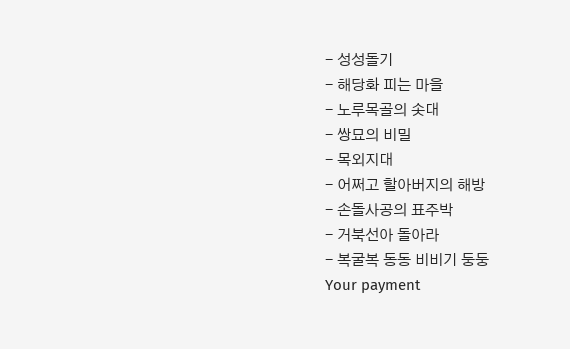- 성성돌기
- 해당화 피는 마을
- 노루목골의 솟대
- 쌍묘의 비밀
- 목외지대
- 어쩌고 할아버지의 해방
- 손돌사공의 표주박
- 거북선아 돌아라
- 복굴복 동동 비비기 둥둥
Your payment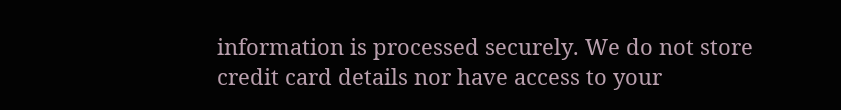information is processed securely. We do not store credit card details nor have access to your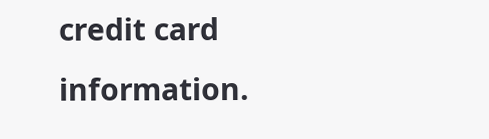credit card information.